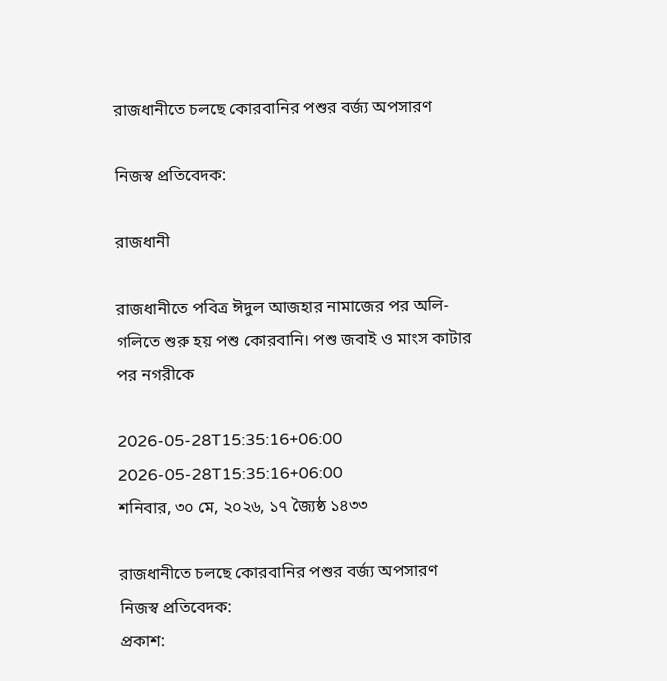রাজধানীতে চলছে কোরবানির পশুর বর্জ্য অপসারণ

নিজস্ব প্রতিবেদক:

রাজধানী

রাজধানীতে পবিত্র ঈদুল আজহার নামাজের পর অলি-গলিতে শুরু হয় পশু কোরবানি। পশু জবাই ও মাংস কাটার পর নগরীকে

2026-05-28T15:35:16+06:00
2026-05-28T15:35:16+06:00
শনিবার, ৩০ মে, ২০২৬, ১৭ জ্যৈষ্ঠ ১৪৩৩

রাজধানীতে চলছে কোরবানির পশুর বর্জ্য অপসারণ
নিজস্ব প্রতিবেদক:
প্রকাশ: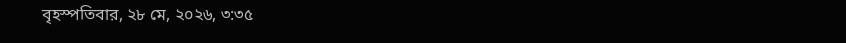বৃহস্পতিবার, ২৮ মে, ২০২৬, ৩:৩৫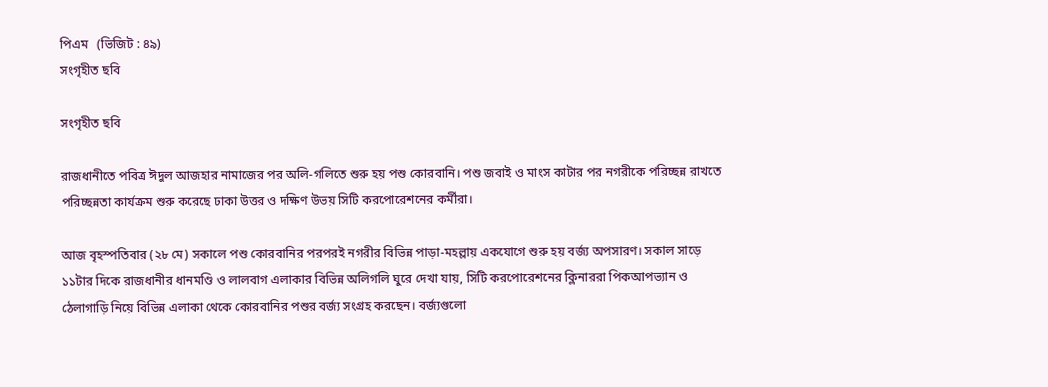পিএম   (ভিজিট : ৪৯)
সংগৃহীত ছবি

সংগৃহীত ছবি

রাজধানীতে পবিত্র ঈদুল আজহার নামাজের পর অলি-গলিতে শুরু হয় পশু কোরবানি। পশু জবাই ও মাংস কাটার পর নগরীকে পরিচ্ছন্ন রাখতে পরিচ্ছন্নতা কার্যক্রম শুরু করেছে ঢাকা উত্তর ও দক্ষিণ উভয় সিটি করপোরেশনের কর্মীরা।

আজ বৃহস্পতিবার (২৮ মে) সকালে পশু কোরবানির পরপরই নগরীর বিভিন্ন পাড়া-মহল্লায় একযোগে শুরু হয় বর্জ্য অপসারণ। সকাল সাড়ে ১১টার দিকে রাজধানীর ধানমণ্ডি ও লালবাগ এলাকার বিভিন্ন অলিগলি ঘুরে দেখা যায়, সিটি করপোরেশনের ক্লিনাররা পিকআপভ্যান ও ঠেলাগাড়ি নিয়ে বিভিন্ন এলাকা থেকে কোরবানির পশুর বর্জ্য সংগ্রহ করছেন। বর্জ্যগুলো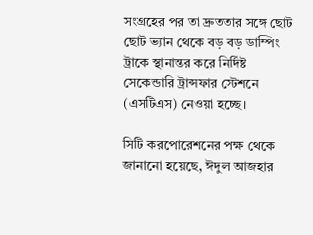সংগ্রহের পর তা দ্রুততার সঙ্গে ছোট ছোট ভ্যান থেকে বড় বড় ডাম্পিং ট্রাকে স্থানান্তর করে নির্দিষ্ট সেকেন্ডারি ট্রান্সফার স্টেশনে (এসটিএস) নেওয়া হচ্ছে।

সিটি করপোরেশনের পক্ষ থেকে জানানো হয়েছে, ঈদুল আজহার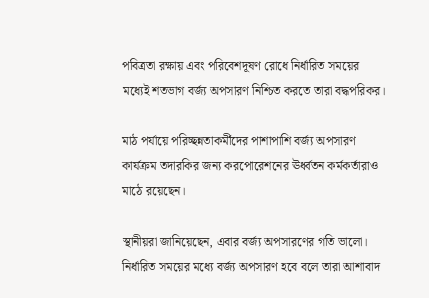পবিত্রতা রক্ষায় এবং পরিবেশদূষণ রোধে নির্ধারিত সময়ের মধ্যেই শতভাগ বর্জ্য অপসারণ নিশ্চিত করতে তারা বদ্ধপরিকর।

মাঠ পর্যায়ে পরিচ্ছন্নতাকর্মীদের পাশাপাশি বর্জ্য অপসারণ কার্যক্রম তদারকির জন্য করপোরেশনের ঊর্ধ্বতন কর্মকর্তারাও মাঠে রয়েছেন।

স্থানীয়রা জানিয়েছেন, এবার বর্জ্য অপসারণের গতি ভালো। নির্ধারিত সময়ের মধ্যে বর্জ্য অপসারণ হবে বলে তারা আশাবাদ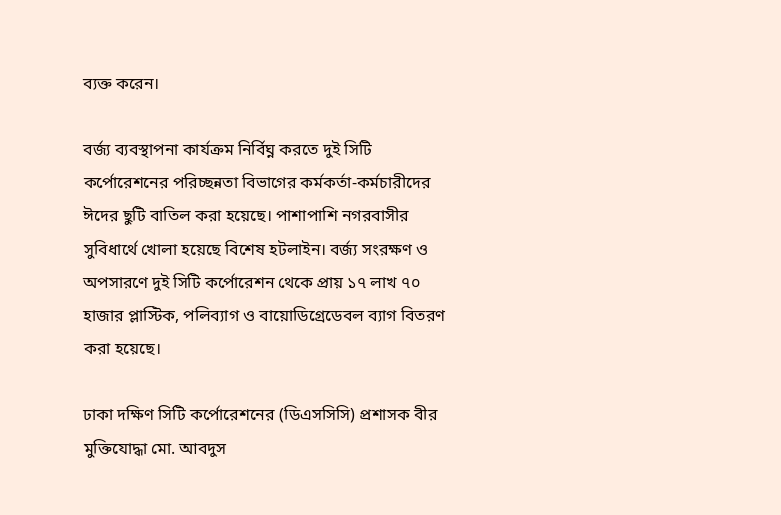ব্যক্ত করেন।

বর্জ্য ব্যবস্থাপনা কার্যক্রম নির্বিঘ্ন করতে দুই সিটি কর্পোরেশনের পরিচ্ছন্নতা বিভাগের কর্মকর্তা-কর্মচারীদের ঈদের ছুটি বাতিল করা হয়েছে। পাশাপাশি নগরবাসীর সুবিধার্থে খোলা হয়েছে বিশেষ হটলাইন। বর্জ্য সংরক্ষণ ও অপসারণে দুই সিটি কর্পোরেশন থেকে প্রায় ১৭ লাখ ৭০ হাজার প্লাস্টিক, পলিব্যাগ ও বায়োডিগ্রেডেবল ব্যাগ বিতরণ করা হয়েছে।

ঢাকা দক্ষিণ সিটি কর্পোরেশনের (ডিএসসিসি) প্রশাসক বীর মুক্তিযোদ্ধা মো. আবদুস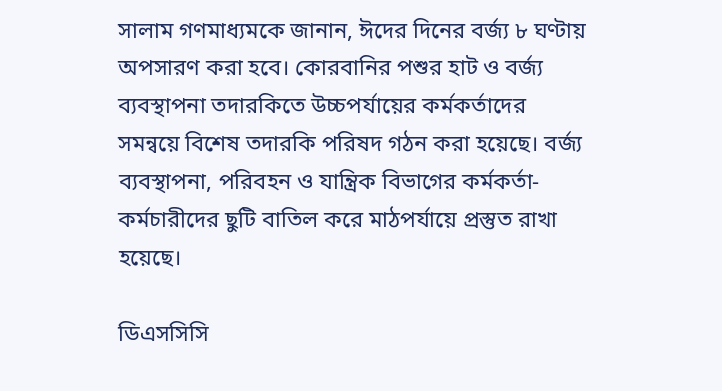সালাম গণমাধ্যমকে জানান, ঈদের দিনের বর্জ্য ৮ ঘণ্টায় অপসারণ করা হবে। কোরবানির পশুর হাট ও বর্জ্য ব্যবস্থাপনা তদারকিতে উচ্চপর্যায়ের কর্মকর্তাদের সমন্বয়ে বিশেষ তদারকি পরিষদ গঠন করা হয়েছে। বর্জ্য ব্যবস্থাপনা, পরিবহন ও যান্ত্রিক বিভাগের কর্মকর্তা-কর্মচারীদের ছুটি বাতিল করে মাঠপর্যায়ে প্রস্তুত রাখা হয়েছে।

ডিএসসিসি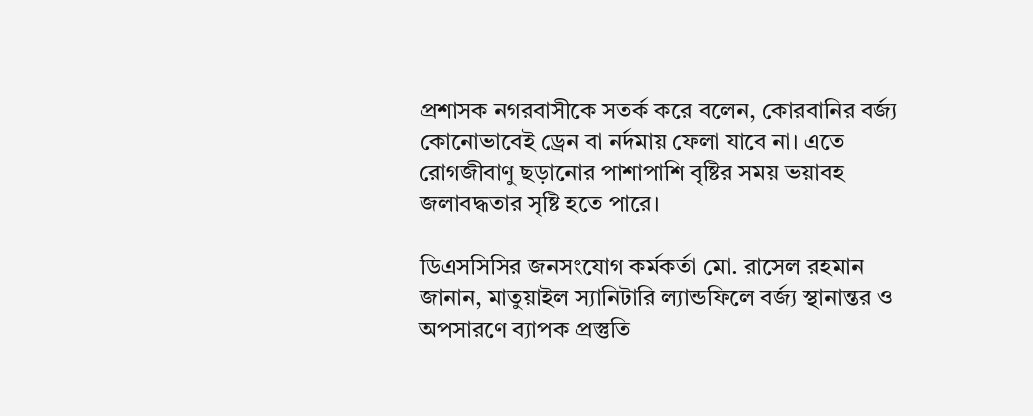প্রশাসক নগরবাসীকে সতর্ক করে বলেন, কোরবানির বর্জ্য কোনোভাবেই ড্রেন বা নর্দমায় ফেলা যাবে না। এতে রোগজীবাণু ছড়ানোর পাশাপাশি বৃষ্টির সময় ভয়াবহ জলাবদ্ধতার সৃষ্টি হতে পারে।

ডিএসসিসির জনসংযোগ কর্মকর্তা মো. রাসেল রহমান জানান, মাতুয়াইল স্যানিটারি ল্যান্ডফিলে বর্জ্য স্থানান্তর ও অপসারণে ব্যাপক প্রস্তুতি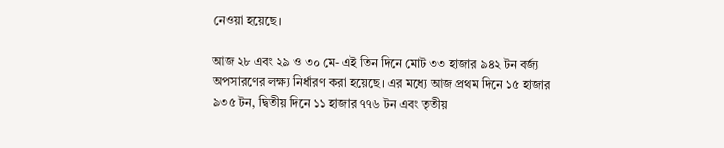নেওয়া হয়েছে।

আজ ২৮ এবং ২৯ ও ৩০ মে- এই তিন দিনে মোট ৩৩ হাজার ৯৪২ টন বর্জ্য অপসারণের লক্ষ্য নির্ধারণ করা হয়েছে। এর মধ্যে আজ প্রথম দিনে ১৫ হাজার ৯৩৫ টন, দ্বিতীয় দিনে ১১ হাজার ৭৭৬ টন এবং তৃতীয়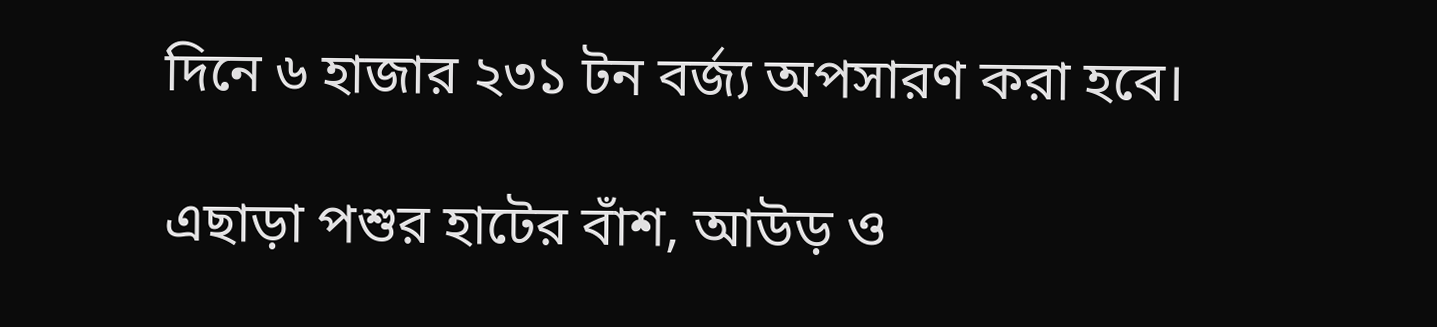দিনে ৬ হাজার ২৩১ টন বর্জ্য অপসারণ করা হবে।

এছাড়া পশুর হাটের বাঁশ, আউড় ও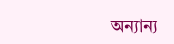অন্যান্য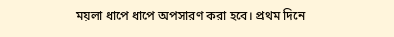ময়লা ধাপে ধাপে অপসারণ করা হবে। প্রথম দিনে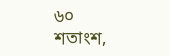৬০ শতাংশ,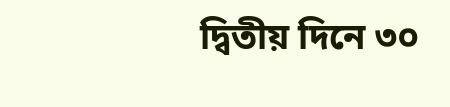দ্বিতীয় দিনে ৩০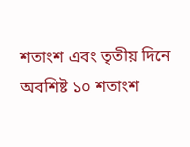শতাংশ এবং তৃতীয় দিনে অবশিষ্ট ১০ শতাংশ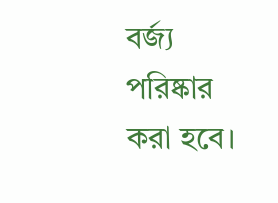বর্জ্য পরিষ্কার করা হবে।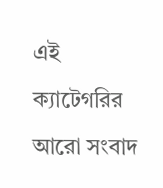এই ক্যাটেগরির আরো সংবাদ